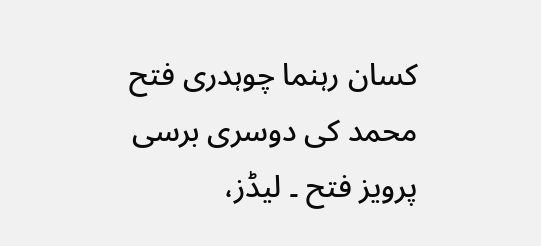کسان رہنما چوہدری فتح محمد کی دوسری برسی پرویز فتح ۔ لیڈز،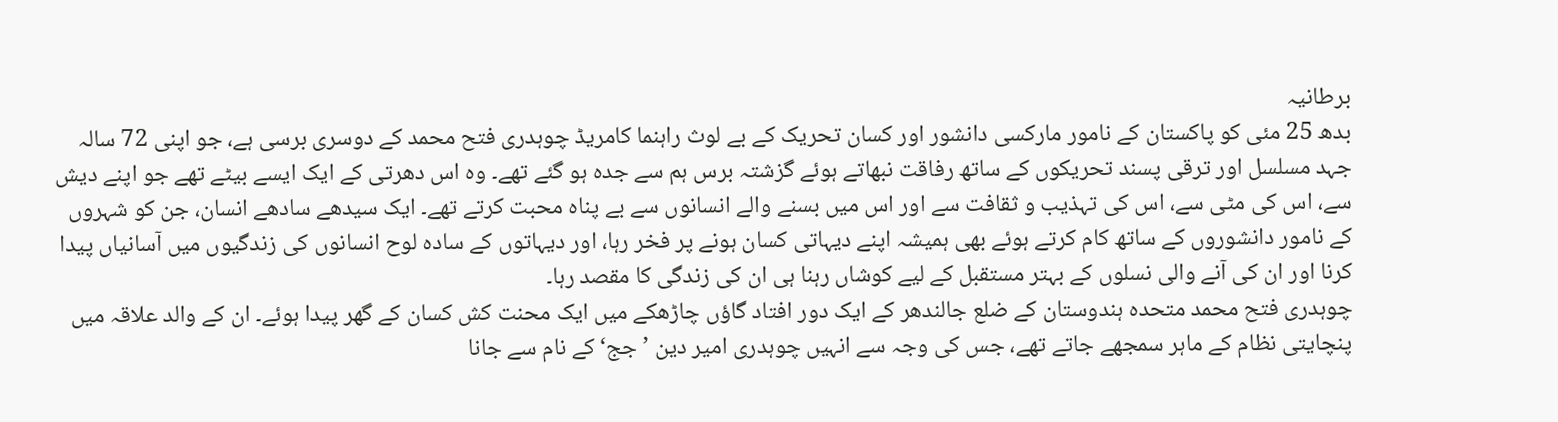برطانیہ
بدھ 25 مئی کو پاکستان کے نامور مارکسی دانشور اور کسان تحریک کے بے لوث راہنما کامریڈ چوہدری فتح محمد کے دوسری برسی ہے، جو اپنی 72 سالہ جہد مسلسل اور ترقی پسند تحریکوں کے ساتھ رفاقت نبھاتے ہوئے گزشتہ برس ہم سے جدہ ہو گئے تھے۔ وہ اس دھرتی کے ایک ایسے بیٹے تھے جو اپنے دیش سے، اس کی مٹی سے، اس کی تہذیب و ثقافت سے اور اس میں بسنے والے انسانوں سے بے پناہ محبت کرتے تھے۔ ایک سیدھے سادھے انسان، جن کو شہروں کے نامور دانشوروں کے ساتھ کام کرتے ہوئے بھی ہمیشہ اپنے دیہاتی کسان ہونے پر فخر رہا، اور دیہاتوں کے سادہ لوح انسانوں کی زندگیوں میں آسانیاں پیدا کرنا اور ان کی آنے والی نسلوں کے بہتر مستقبل کے لیے کوشاں رہنا ہی ان کی زندگی کا مقصد رہا۔
چوہدری فتح محمد متحدہ ہندوستان کے ضلع جالندھر کے ایک دور افتاد گاؤں چاڑھکے میں ایک محنت کش کسان کے گھر پیدا ہوئے۔ ان کے والد علاقہ میں پنچایتی نظام کے ماہر سمجھے جاتے تھے، جس کی وجہ سے انہیں چوہدری امیر دین ’جج‘ کے نام سے جانا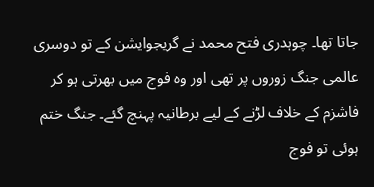جاتا تھا۔ چوہدری فتح محمد نے گریجوایشن کے تو دوسری عالمی جنگ زوروں پر تھی اور وہ فوج میں بھرتی ہو کر فاشزم کے خلاف لڑنے کے لیے برطانیہ پہنچ گئے۔ جنگ ختم ہوئی تو فوج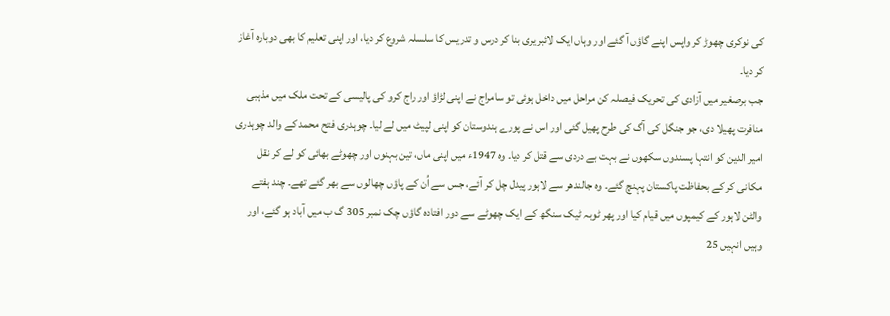کی نوکری چھوڑ کر واپس اپنے گاؤں آ گئے اور وہاں ایک لائبریری بنا کر درس و تدریس کا سلسلہ شروع کر دیا، اور اپنی تعلیم کا بھی دوبارہ آغاز کر دیا۔
جب برصغیر میں آزادی کی تحریک فیصلہ کن مراحل میں داخل ہوئی تو سامراج نے اپنی لڑاؤ اور راج کرو کی پالیسی کے تحت ملک میں مذہبی منافرت پھیلا دی، جو جنگل کی آگ کی طرح پھیل گئی اور اس نے پورے ہندوستان کو اپنی لپیٹ میں لے لیا۔ چوہدری فتح محمد کے والد چوہدری امیر الدین کو انتہا پسندوں سکھوں نے بہت بے دردی سے قتل کر دیا۔ وہ 1947ء میں اپنی ماں، تین بہنوں اور چھوٹے بھائی کو لے کر نقل مکانی کر کے بحفاظت پاکستان پہنچ گئے۔ وہ جالندھر سے لاہور پیدل چل کر آئے، جس سے اُن کے پاؤں چھالوں سے بھر گئے تھے۔ چند ہفتے والٹن لاہور کے کیمپوں میں قیام کیا اور پھر ٹوبہ ٹیک سنگھ کے ایک چھوٹے سے دور افتادہ گاؤں چک نمبر 305 گ ب میں آباد ہو گئے، اور وہیں انہیں 25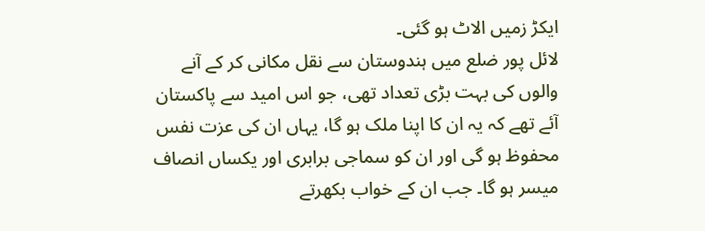ایکڑ زمیں الاٹ ہو گئی۔
لائل پور ضلع میں ہندوستان سے نقل مکانی کر کے آنے والوں کی بہت بڑی تعداد تھی، جو اس امید سے پاکستان آئے تھے کہ یہ ان کا اپنا ملک ہو گا، یہاں ان کی عزت نفس محفوظ ہو گی اور ان کو سماجی برابری اور یکساں انصاف میسر ہو گا۔ جب ان کے خواب بکھرتے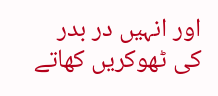اور انہیں در بدر کی ٹھوکریں کھاتے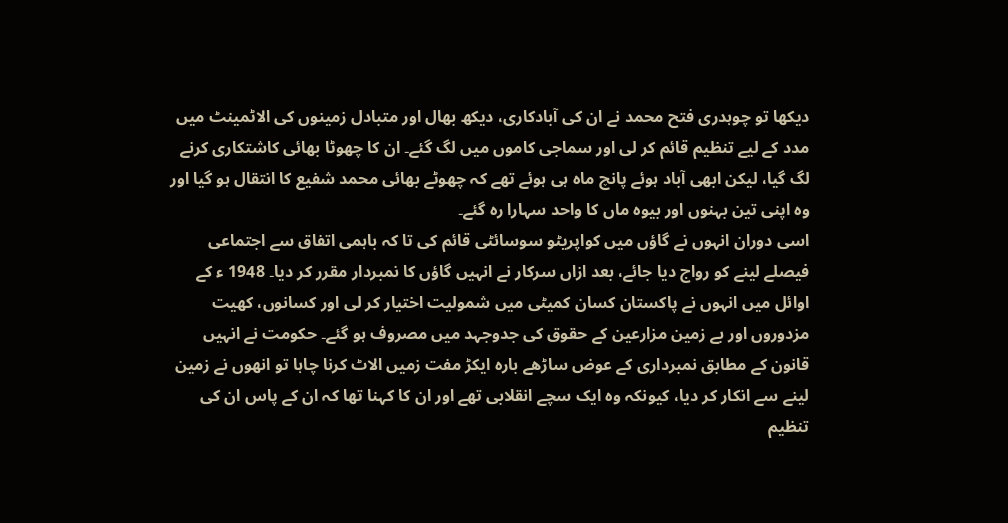دیکھا تو چوہدری فتح محمد نے ان کی آبادکاری، دیکھ بھال اور متبادل زمینوں کی الاٹمینٹ میں مدد کے لیے تنظیم قائم کر لی اور سماجی کاموں میں لگ گئے۔ ان کا چھوٹا بھائی کاشتکاری کرنے لگ گیا، لیکن ابھی آباد ہوئے پانچ ماہ ہی ہوئے تھے کہ چھوٹے بھائی محمد شفیع کا انتقال ہو گیا اور وہ اپنی تین بہنوں اور بیوہ ماں کا واحد سہارا رہ گئے۔
اسی دوران انہوں نے گاؤں میں کواپریٹو سوسائٹی قائم کی تا کہ باہمی اتفاق سے اجتماعی فیصلے لینے کو رواج دیا جائے، بعد ازاں سرکار نے انہیں گاؤں کا نمبردار مقرر کر دیا۔ 1948 ء کے اوائل میں انہوں نے پاکستان کسان کمیٹی میں شمولیت اختیار کر لی اور کسانوں، کھیت مزدوروں اور بے زمین مزارعین کے حقوق کی جدوجہد میں مصروف ہو گئے۔ حکومت نے انہیں قانون کے مطابق نمبرداری کے عوض ساڑھے بارہ ایکڑ مفت زمیں الاٹ کرنا چاہا تو انھوں نے زمین لینے سے انکار کر دیا، کیونکہ وہ ایک سچے انقلابی تھے اور ان کا کہنا تھا کہ ان کے پاس ان کی تنظیم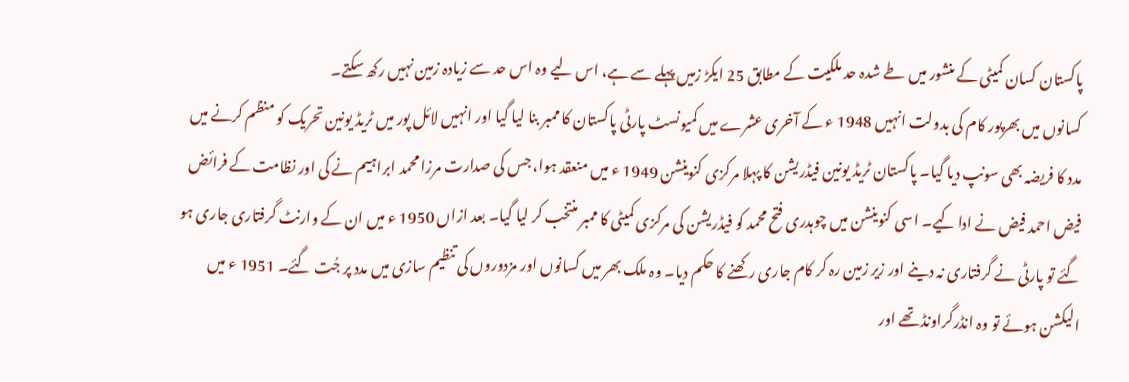پاکستان کسان کمیٹی کے منشور میں طے شدہ حد ملکیت کے مطابق 25 ایکڑ زمیں پہلے سے ہے، اس لیے وہ اس حد سے زیادہ زمین نہیں رکھ سکتے۔
کسانوں میں بھرپور کام کی بدولت انہیں 1948 ء کے آخری عشرے میں کمیونسٹ پارٹی پاکستان کا ممبر بنا لیا گیا اور انہیں لائل پور میں ٹریڈ یونین تحریک کو منظم کرنے میں مدد کا فریضہ بھی سونپ دیا گیا۔ پاکستان ٹریڈ یونین فیڈریشن کا پہلا مرکزی کنوینشن 1949 ء میں منعقد ہوا، جس کی صدارت مرزا محمد ابراہیم نے کی اور نظامت کے فرائض فیض احمد فیض نے ادا کیے۔ اسی کنوینشن میں چوہدری فتح محمد کو فیڈریشن کی مرکزی کمیٹی کا ممبر منتخب کر لیا گیا۔ بعد ازاں 1950 ء میں ان کے وارنٹ گرفتاری جاری ہو گئے تو پارٹی نے گرفتاری نہ دینے اور زیر زمین رہ کر کام جاری رکھنے کا حکم دیا۔ وہ ملک بھر میں کسانوں اور مزدوروں کی تنظیم سازی میں مدد پر جُت گئے۔ 1951 ء میں الیکشن ہوئے تو وہ انڈرگراونڈ تھے اور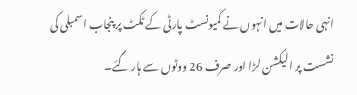انہی حالات میں انہوں نے کمیونسٹ پارٹی کے ٹکٹ پر پنجاب اسمبلی کی نشست پر الیکشن لڑا اور صرف 26 ووٹوں سے ہار گئے۔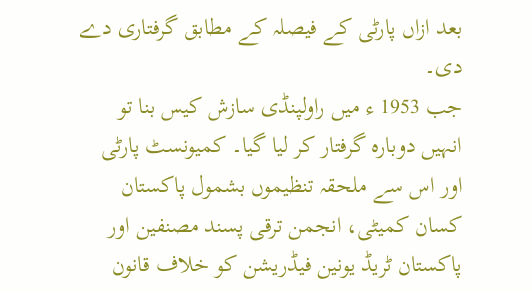بعد ازاں پارٹی کے فیصلہ کے مطابق گرفتاری دے دی۔
جب 1953 ء میں راولپنڈی سازش کیس بنا تو انہیں دوبارہ گرفتار کر لیا گیا۔ کمیونسٹ پارٹی اور اس سے ملحقہ تنظیموں بشمول پاکستان کسان کمیٹی، انجمن ترقی پسند مصنفین اور پاکستان ٹریڈ یونین فیڈریشن کو خلاف قانون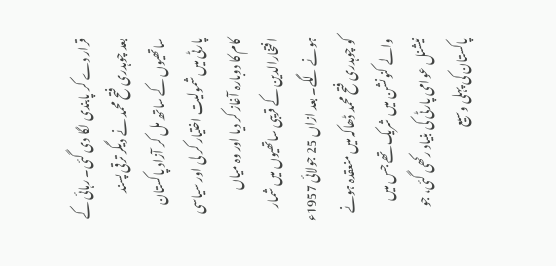قرار دے کر پابندی لگا دی گئی۔ رہائی کے بعد چوہدری فتح محمد نے دیگر ترقی پسند ساتھیوں کے ساتھ مل کر آزاد پاکستان پارٹی میں شمولیت اختیار کر لی اور سیاسی کام کا دوبارہ آغاز کر دیا اور وہ میاں افتخارالدین کے قریبی ساتھیوں میں شمار ہونے لگے۔ بعد ازاں 25 جولائی 1957ء کو چوہدری فتح محمد ڈھاکہ میں منعقدہ ہونے والے کنونشن میں شریک تھے جس میں نیشنل عوامی پارٹی کی بنیاد رکھی گئی، جو پاکستان کی پہلی وسیع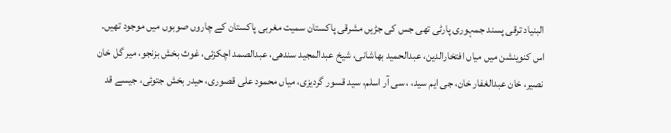البنیاد ترقی پسند جمہوری پارٹی تھی جس کی جڑیں مشرقی پاکستان سمیت مغربی پاکستان کے چاروں صوبوں میں موجود تھیں۔
اس کنوینشن میں میاں افتخارالدین، عبدالحمید بھاشانی، شیخ عبدالمجید سندھی، عبدالصمد اچکزئی، غوث بخش بزنجو، میر گل خان نصیر، خان عبدالغفار خان، جی ایم سید، ، سی آر اسلم، سید قسور گردیزی، میاں محمود علی قصوری، حیدر بخش جتوئی، جیسے قد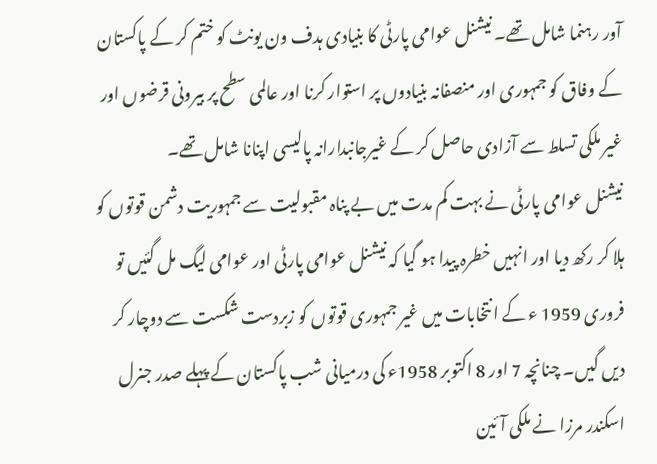آور رہنما شامل تھے۔ نیشنل عوامی پارٹی کا بنیادی ہدف ون یونٹ کو ختم کر کے پاکستان کے وفاق کو جمہوری اور منصفانہ بنیادوں پر استوار کرنا اور عالمی سطح پر بیرونی قرضوں اور غیر ملکی تسلط سے آزادی حاصل کر کے غیرجانبدارانہ پالیسی اپنانا شامل تھے۔
نیشنل عوامی پارٹی نے بہت کم مدت میں بے پناہ مقبولیت سے جمہوریت دشمن قوتوں کو ہلا کر رکھ دیا اور انہیں خطرہ پیدا ہو گیا کہ نیشنل عوامی پارٹی اور عوامی لیگ مل گئیں تو فروری 1959 ء کے انتخابات میں غیر جمہوری قوتوں کو زبردست شکست سے دوچار کر دیں گیں۔ چنانچہ 7 اور 8 اکتوبر 1958ء کی درمیانی شب پاکستان کے پہلے صدر جنرل اسکندر مرزا نے ملکی آئین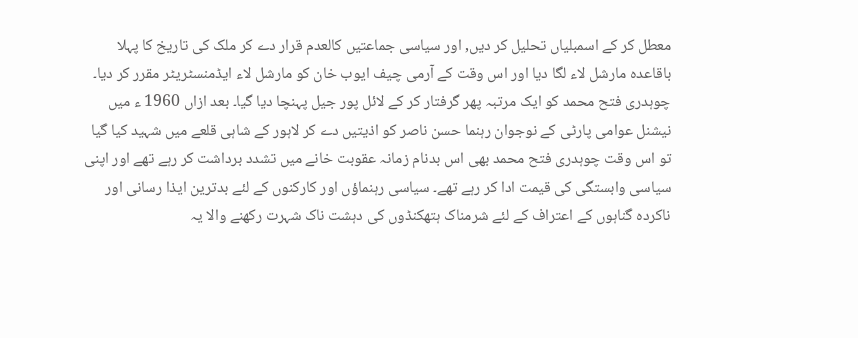معطل کر کے اسمبلیاں تحلیل کر دیں, اور سیاسی جماعتیں کالعدم قرار دے کر ملک کی تاریخ کا پہلا باقاعدہ مارشل لاء لگا دیا اور اس وقت کے آرمی چیف ایوب خان کو مارشل لاء ایڈمنسٹریٹر مقرر کر دیا۔
چوہدری فتح محمد کو ایک مرتبہ پھر گرفتار کر کے لائل پور جیل پہنچا دیا گیا۔ بعد ازاں 1960 ء میں نیشنل عوامی پارٹی کے نوجوان رہنما حسن ناصر کو اذیتیں دے کر لاہور کے شاہی قلعے میں شہید کیا گیا تو اس وقت چوہدری فتح محمد بھی اس بدنام زمانہ عقوبت خانے میں تشدد برداشت کر رہے تھے اور اپنی سیاسی وابستگی کی قیمت ادا کر رہے تھے۔ سیاسی رہنماؤں اور کارکنوں کے لئے بدترین ایذا رسانی اور ناکردہ گناہوں کے اعتراف کے لئے شرمناک ہتھکنڈوں کی دہشت ناک شہرت رکھنے والا یہ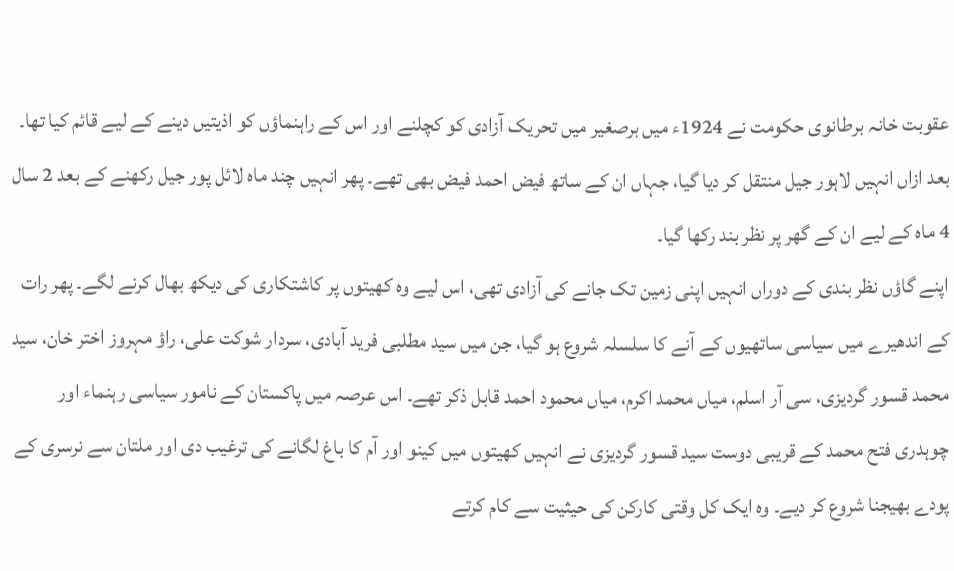عقوبت خانہ برطانوی حکومت نے 1924ء میں برصغیر میں تحریک آزادی کو کچلنے اور اس کے راہنماؤں کو اذیتیں دینے کے لیے قائم کیا تھا۔ بعد ازاں انہیں لاہور جیل منتقل کر دیا گیا، جہاں ان کے ساتھ فیض احمد فیض بھی تھے۔ پھر انہیں چند ماہ لائل پور جیل رکھنے کے بعد 2 سال 4 ماہ کے لیے ان کے گھر پر نظر بند رکھا گیا۔
اپنے گاؤں نظر بندی کے دوراں انہیں اپنی زمین تک جانے کی آزادی تھی، اس لیے وہ کھیتوں پر کاشتکاری کی دیکھ بھال کرنے لگے۔ پھر رات کے اندھیرے میں سیاسی ساتھیوں کے آنے کا سلسلہ شروع ہو گیا، جن میں سید مطلبی فرید آبادی، سردار شوکت علی، راؤ مہروز اختر خان، سید محمد قسور گردیزی، سی آر اسلم، میاں محمد اکرم، میاں محمود احمد قابل ذکر تھے۔ اس عرصہ میں پاکستان کے نامور سیاسی رہنماء اور چوہدری فتح محمد کے قریبی دوست سید قسور گردیزی نے انہیں کھیتوں میں کینو اور آم کا باغ لگانے کی ترغیب دی اور ملتان سے نرسری کے پودے بھیجنا شروع کر دیے۔ وہ ایک کل وقتی کارکن کی حیثیت سے کام کرتے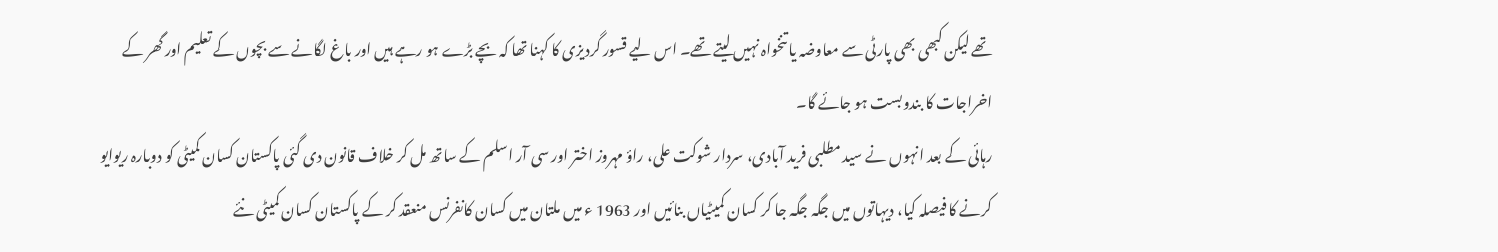تھے لیکن کبھی بھی پارٹی سے معاوضہ یا تنخواہ نہیں لیتے تھے۔ اس لیے قسور گردیزی کا کہنا تھا کہ بچے بڑے ہو رہے ہیں اور باغ لگانے سے بچوں کے تعلیم اور گھر کے اخراجات کا بندوبست ہو جائے گا۔
رہائی کے بعد انہوں نے سید مطلبی فرید آبادی، سردار شوکت علی، راؤ مہروز اختر اور سی آر اسلم کے ساتھ مل کر خلاف قانون دی گئی پاکستان کسان کمیٹی کو دوبارہ ریوایو کرنے کا فیصلہ کیا، دیہاتوں میں جگہ جگہ جا کر کسان کمیٹیاں بنائیں اور 1963 ء میں ملتان میں کسان کانفرنس منعقد کر کے پاکستان کسان کمیٹی نئے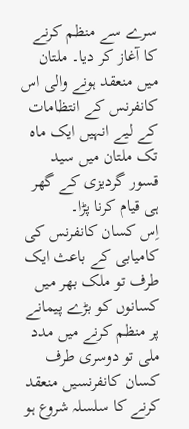سرے سے منظم کرنے کا آغاز کر دیا۔ ملتان میں منعقد ہونے والی اس کانفرنس کے انتظامات کے لیے انہیں ایک ماہ تک ملتان میں سید قسور گردیزی کے گھر ہی قیام کرنا پڑا۔
اِس کسان کانفرنس کی کامیابی کے باعث ایک طرف تو ملک بھر میں کسانوں کو بڑے پیمانے پر منظم کرنے میں مدد ملی تو دوسری طرف کسان کانفرنسیں منعقد کرنے کا سلسلہ شروع ہو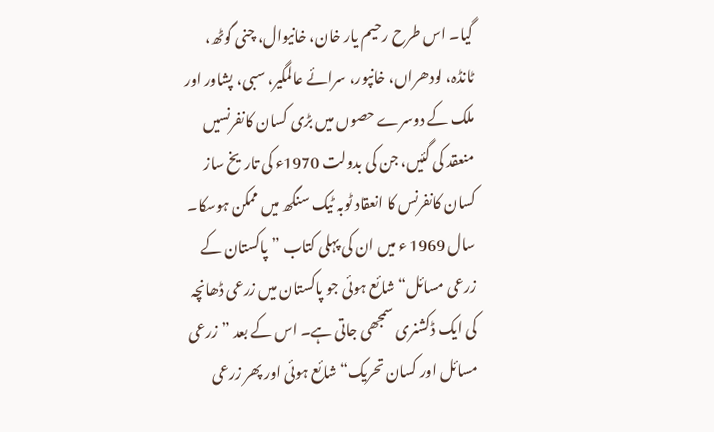گیا۔ اس طرح رحیم یار خان، خانیوال، چنی گوٹھ، ٹانڈہ، لودھراں، خانپور، سرائے عالمگیر، سبی، پشاور اور ملک کے دوسرے حصوں میں بڑی کسان کانفرنسیں منعقد کی گئیں، جن کی بدولت 1970ء کی تاریخ ساز کسان کانفرنس کا انعقاد ٹوبہ ٹیک سنگھ میں ممکن ہوسکا۔
سال 1969 ء میں ان کی پہلی کتاب ”پاکستان کے زرعی مسائل“ شائع ہوئی جو پاکستان میں زرعی ڈھانچہ کی ایک ڈکشنری سمجھی جاتی ہے۔ اس کے بعد ”زرعی مسائل اور کسان تحریک“ شائع ہوئی اور پھر زرعی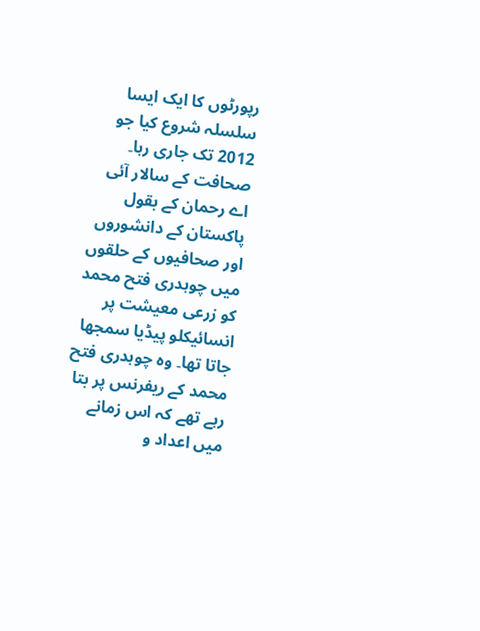رپورٹوں کا ایک ایسا سلسلہ شروع کیا جو 2012 تک جاری رہا۔ صحافت کے سالار آئی اے رحمان کے بقول پاکستان کے دانشوروں اور صحافیوں کے حلقوں میں چوہدری فتح محمد کو زرعی معیشت پر انسائیکلو پیڈیا سمجھا جاتا تھا۔ وہ چوہدری فتح محمد کے ریفرنس پر بتا رہے تھے کہ اس زمانے میں اعداد و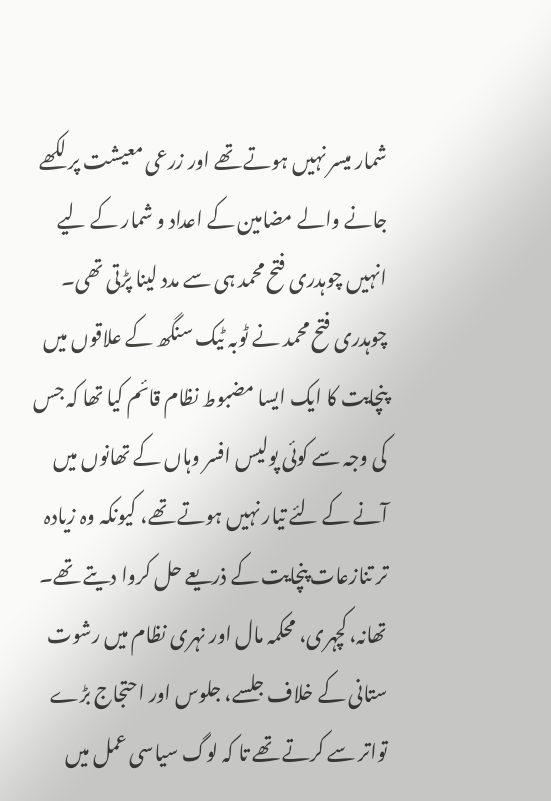شمار میسر نہیں ہوتے تھے اور زرعی معیشت پر لکھے جانے والے مضامین کے اعداد و شمار کے لیے انہیں چوہدری فتح محمد ہی سے مدد لینا پڑتی تھی۔
چوہدری فتح محمد نے ٹوبہ ٹیک سنگھ کے علاقوں میں پنچایت کا ایک ایسا مضبوط نظام قائم کیا تھا کہ جس کی وجہ سے کوئی پولیس افسر وہاں کے تھانوں میں آنے کے لئے تیار نہیں ہوتے تھے، کیونکہ وہ زیادہ تر تنازعات پنچایت کے ذریعے حل کروا دیتے تھے۔ تھانہ، کچہری، محکمہ مال اور نہری نظام میں رشوت ستانی کے خلاف جلسے، جلوس اور احتجاج بڑے تواتر سے کرتے تھے تا کہ لوگ سیاسی عمل میں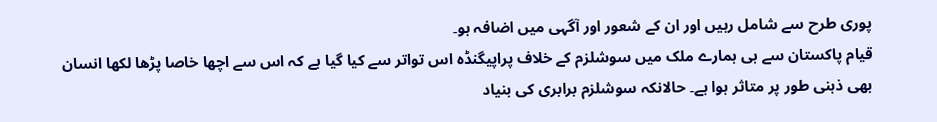پوری طرح سے شامل رہیں اور ان کے شعور اور آگہی میں اضافہ ہو۔
قیام پاکستان سے ہی ہمارے ملک میں سوشلزم کے خلاف پراپیگنڈہ اس تواتر سے کیا گیا ہے کہ اس سے اچھا خاصا پڑھا لکھا انسان بھی ذہنی طور پر متاثر ہوا ہے۔ حالانکہ سوشلزم برابری کی بنیاد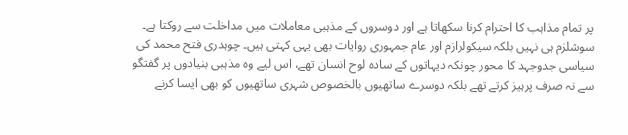پر تمام مذاہب کا احترام کرنا سکھاتا ہے اور دوسروں کے مذہبی معاملات میں مداخلت سے روکتا ہے۔ سوشلزم ہی نہیں بلکہ سیکولرازم اور عام جمہوری روایات بھی یہی کہتی ہیں۔ چوہدری فتح محمد کی سیاسی جدوجہد کا محور چونکہ دیہاتوں کے سادہ لوح انسان تھے، اس لیے وہ مذہبی بنیادوں پر گفتگو سے نہ صرف پرہیز کرتے تھے بلکہ دوسرے ساتھیوں بالخصوص شہری ساتھیوں کو بھی ایسا کرنے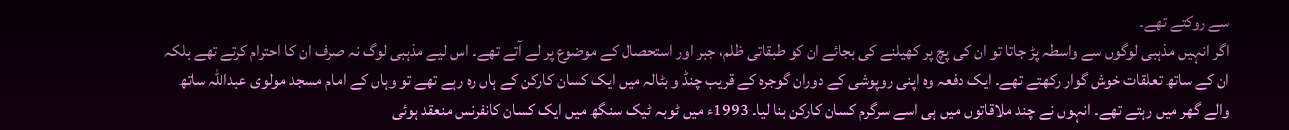سے روکتے تھے۔
اگر انہیں مذہبی لوگوں سے واسطہ پڑ جاتا تو ان کی پچ پر کھیلنے کی بجائے ان کو طبقاتی ظلم، جبر اور استحصال کے موضوع پر لے آتے تھے۔ اس لیے مذہبی لوگ نہ صرف ان کا احترام کرتے تھے بلکہ ان کے ساتھ تعلقات خوش گوار رکھتے تھے۔ ایک دفعہ وہ اپنی روپوشی کے دوران گوجرہ کے قریب چنڈ و بٹالہ میں ایک کسان کارکن کے ہاں رہ رہے تھے تو وہاں کے امام مسجد مولوی عبداللہ ساتھ والے گھر میں رہتے تھے۔ انہوں نے چند ملاقاتوں میں ہی اسے سرگرم کسان کارکن بنا لیا۔ 1993ء میں ٹوبہ ٹیک سنگھ میں ایک کسان کانفرنس منعقد ہوئی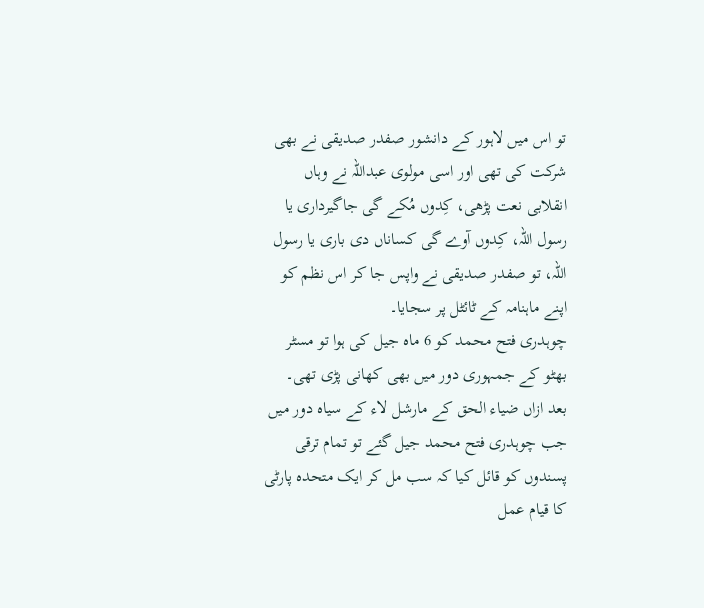تو اس میں لاہور کے دانشور صفدر صدیقی نے بھی شرکت کی تھی اور اسی مولوی عبداللہ نے وہاں انقلابی نعت پڑھی، کِدوں مُکے گی جاگیرداری یا رسول اللہ، کِدوں آوے گی کساناں دی باری یا رسول اللہ، تو صفدر صدیقی نے واپس جا کر اس نظم کو اپنے ماہنامہ کے ٹائٹل پر سجایا۔
چوہدری فتح محمد کو 6 ماہ جیل کی ہوا تو مسٹر بھٹو کے جمہوری دور میں بھی کھانی پڑی تھی۔ بعد ازاں ضیاء الحق کے مارشل لاء کے سیاہ دور میں جب چوہدری فتح محمد جیل گئے تو تمام ترقی پسندوں کو قائل کیا کہ سب مل کر ایک متحدہ پارٹی کا قیام عمل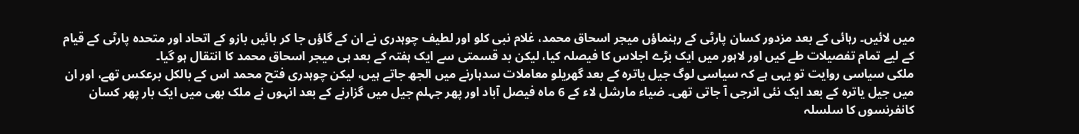میں لائیں۔ رہائی کے بعد مزدور کسان پارٹی کے رہنماؤں میجر اسحاق محمد، غلام نبی کلو اور لطیف چوہدری نے ان کے گاؤں جا کر بائیں بازو کے اتحاد اور متحدہ پارٹی کے قیام کے لیے تمام تفصیلات طے کیں اور لاہور میں ایک بڑے اجلاس کا فیصلہ کیا، لیکن بد قسمتی سے ایک ہفتہ کے بعد ہی میجر اسحاق محمد کا انتقال ہو گیا۔
ملکی سیاسی روایت تو یہی ہے کہ سیاسی لوگ جیل یاترہ کے بعد گھریلو معاملات سدہارنے میں الجھ جاتے ہیں، لیکن چوہدری فتح محمد اس کے بالکل برعکس تھے، اور ان میں جیل یاترہ کے بعد ایک نئی انرجی آ جاتی تھی۔ ضیاء مارشل لاء کے 6 ماہ فیصل آباد اور پھر جہلم جیل میں گزارنے کے بعد انہوں نے ملک بھی میں ایک بار پھر کسان کانفرنسوں کا سلسلہ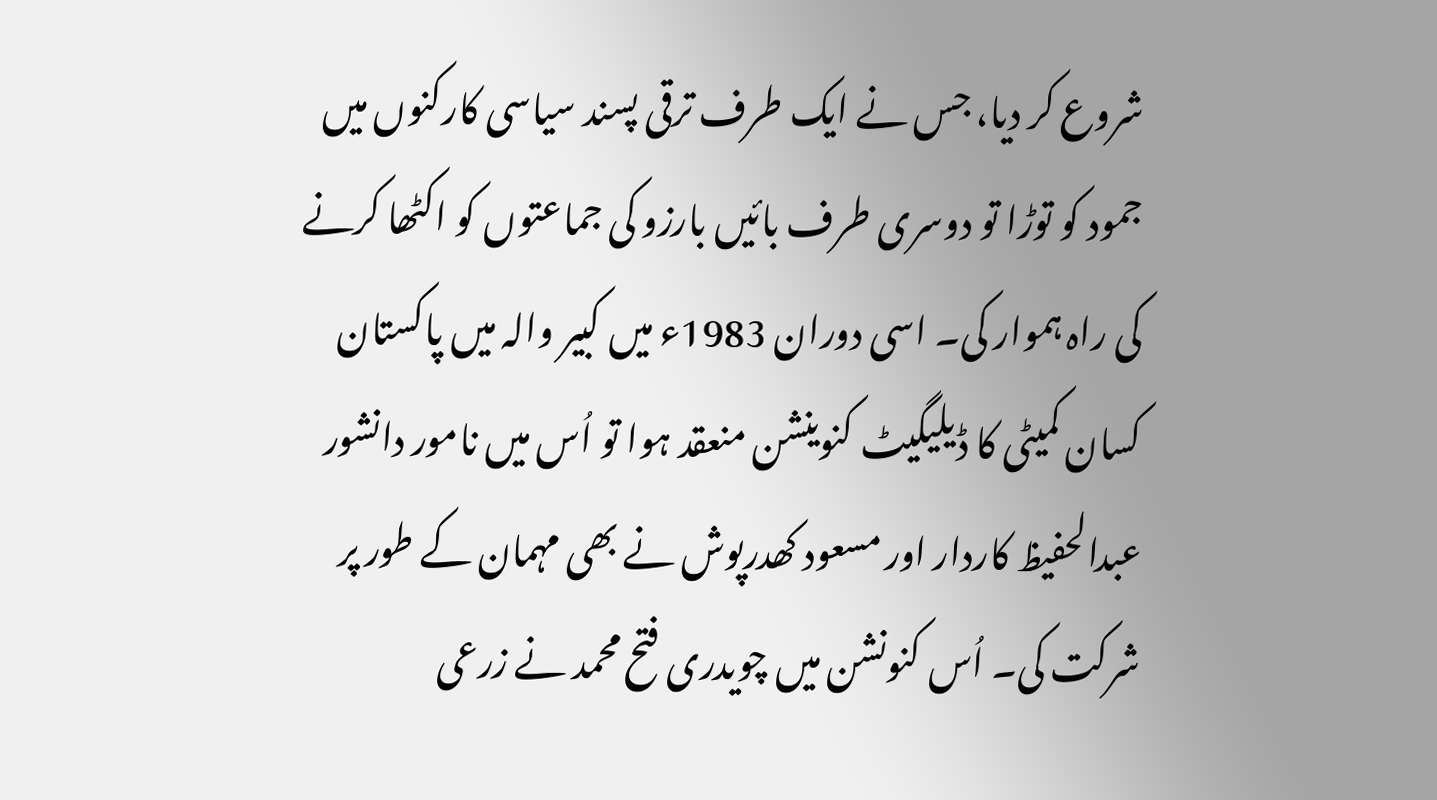شروع کر دیا، جس نے ایک طرف ترقی پسند سیاسی کارکنوں میں جمود کو توڑا تو دوسری طرف بائیں بارزو کی جماعتوں کو اکٹھا کرنے کی راہ ہموار کی۔ اسی دوران 1983ء میں کبیر والہ میں پاکستان کسان کمیٹی کا ڈیلیگیٹ کنوینشن منعقد ہوا تو اُس میں نامور دانشور عبدالحفیظ کاردار اور مسعود کھدرپوش نے بھی مہمان کے طور پر شرکت کی۔ اُس کنونشن میں چویدری فتح محمد نے زرعی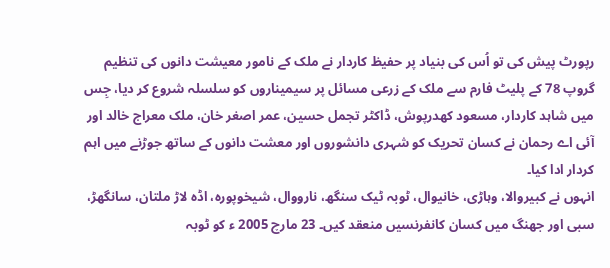رپورٹ پیش کی تو اُس کی بنیاد پر حفیظ کاردار نے ملک کے نامور معیشت دانوں کی تنظیم گروپ 78 کے پلیٹ فارم سے ملک کے زرعی مسائل پر سیمیناروں کو سلسلہ شروع کر دیا، جِس میں شاہد کاردار، مسعود کھدرپوش، ڈاکٹر تجمل حسین، عمر اصغر خان، ملک معراج خالد اور آئی اے رحمان نے کسان تحریک کو شہری دانشوروں اور معشت دانوں کے ساتھ جوڑنے میں اہم کردار ادا کیا۔
انہوں نے کبیروالا، وہاڑی، خانیوال، ٹوبہ ٹیک سنگھ، نارووال، شیخوپورہ، اڈہ لاڑ ملتان، سانگھڑ، سبی اور جھنگ میں کسان کانفرنسیں منعقد کیں۔ 23 مارچ 2005 ء کو ٹوبہ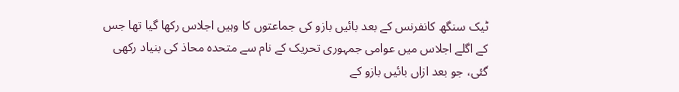ٹیک سنگھ کانفرنس کے بعد بائیں بازو کی جماعتوں کا وہیں اجلاس رکھا گیا تھا جس کے اگلے اجلاس میں عوامی جمہوری تحریک کے نام سے متحدہ محاذ کی بنیاد رکھی گئی، جو بعد ازاں بائیں بازو کے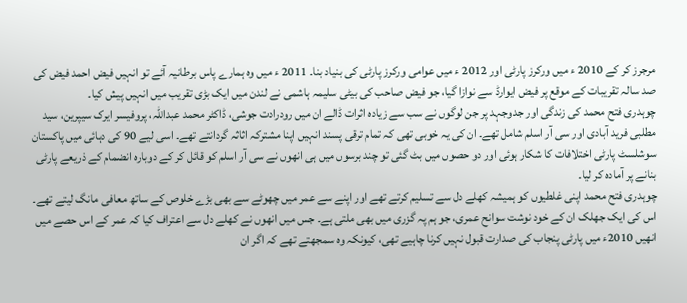مرجرز کر کے 2010 ء میں ورکرز پارٹی اور 2012 ء میں عوامی ورکرز پارٹی کی بنیاد بنا۔ 2011 ء میں وہ ہمارے پاس برطانیہ آئے تو انہیں فیض احمد فیض کی صد سالہ تقریبات کے موقع پر فیض ایوارڈ سے نوازا گیا، جو فیض صاحب کی بیٹی سلیمہ ہاشمی نے لندن میں ایک بڑی تقریب میں انہیں پیش کیا۔
چوہدری فتح محمد کی زندگی اور جدوجہد پر جن لوگوں نے سب سے زیادہ اثرات ڈالے ان میں رودرادت جوشی، ڈاکٹر محمد عبداللہ، پروفیسر ایرک سیپرین، سید مطلبی فرید آبادی اور سی آر اسلم شامل تھے۔ ان کی یہ خوبی تھی کہ تمام ترقی پسند انہیں اپنا مشترکہ اثاثہ گردانتے تھے۔ اسی لیے 90 کی دہائی میں پاکستان سوشلسٹ پارٹی اختلافات کا شکار ہوئی اور دو حصوں میں بٹ گئی تو چند برسوں میں ہی انھوں نے سی آر اسلم کو قائل کر کے دوبارہ انضمام کے ذریعے پارٹی بنانے پر آمادہ کر لیا۔
چوہدری فتح محمد اپنی غلطیوں کو ہمیشہ کھلے دل سے تسلیم کرتے تھے اور اپنے سے عمر میں چھوٹے سے بھی بڑے خلوص کے ساتھ معافی مانگ لیتے تھے۔ اس کی ایک جھلک ان کے خود نوشت سوانح عمری، جو ہم پہ گزری میں بھی ملتی ہے۔ جس میں انھوں نے کھلے دل سے اعتراف کیا کہ عمر کے اس حصے میں انھیں 2010ء میں پارٹی پنجاب کی صدارت قبول نہیں کرنا چاہیے تھی، کیونکہ وہ سمجھتے تھے کہ اگر ان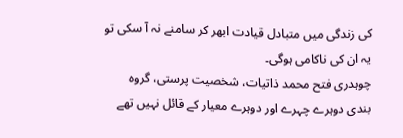کی زندگی میں متبادل قیادت ابھر کر سامنے نہ آ سکی تو یہ ان کی ناکامی ہوگی۔
چوہدری فتح محمد ذاتیات، شخصیت پرستی، گروہ بندی دوہرے چہرے اور دوہرے معیار کے قائل نہیں تھے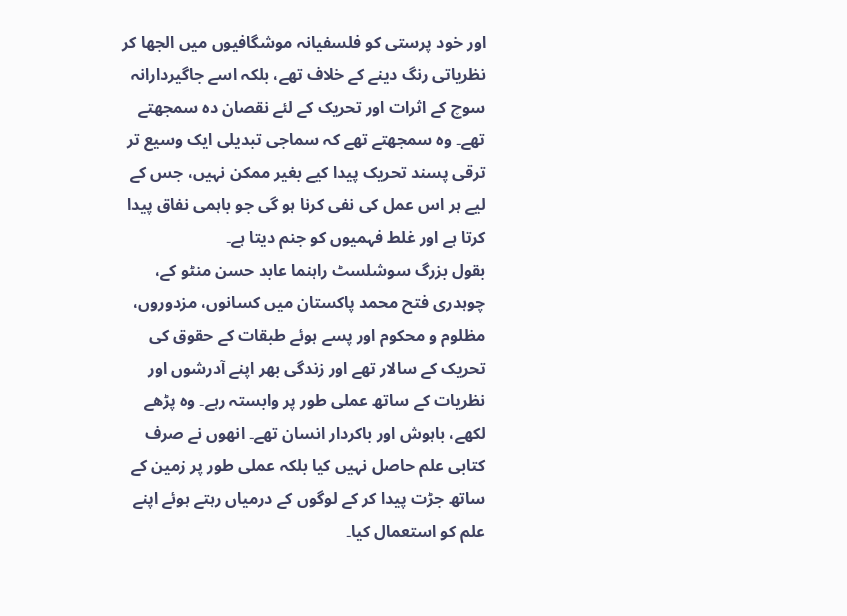اور خود پرستی کو فلسفیانہ موشگافیوں میں الجھا کر نظریاتی رنگ دینے کے خلاف تھے، بلکہ اسے جاگیردارانہ سوچ کے اثرات اور تحریک کے لئے نقصان دہ سمجھتے تھے۔ وہ سمجھتے تھے کہ سماجی تبدیلی ایک وسیع تر ترقی پسند تحریک پیدا کیے بغیر ممکن نہیں، جس کے لیے ہر اس عمل کی نفی کرنا ہو گی جو باہمی نفاق پیدا کرتا ہے اور غلط فہمیوں کو جنم دیتا ہے۔
بقول بزرگ سوشلسٹ راہنما عابد حسن منٹو کے، چوہدری فتح محمد پاکستان میں کسانوں، مزدوروں، مظلوم و محکوم اور پسے ہوئے طبقات کے حقوق کی تحریک کے سالار تھے اور زندگی بھر اپنے آدرشوں اور نظریات کے ساتھ عملی طور پر وابستہ رہے۔ وہ پڑھے لکھے، باہوش اور باکردار انسان تھے۔ انھوں نے صرف کتابی علم حاصل نہیں کیا بلکہ عملی طور پر زمین کے ساتھ جڑت پیدا کر کے لوگوں کے درمیاں رہتے ہوئے اپنے علم کو استعمال کیا۔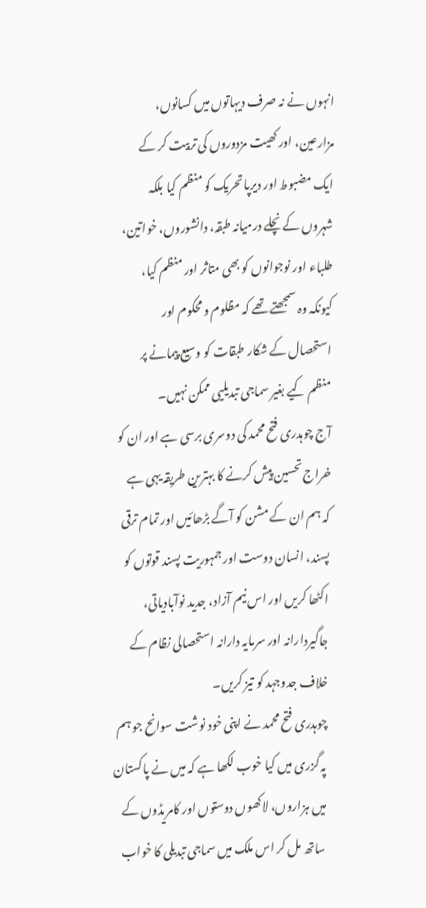انہوں نے نہ صرف دیہاتوں میں کسانوں، مزارعین، اور کھیت مزدوروں کی تربیت کر کے ایک مضبوط اور دیرپا تحریک کو منظم کیا بلکہ شہروں کے نچلے درمیانہ طبقہ، دانشوروں، خواتین، طلباء اور نوجوانوں کو بھی متاثر اور منظم کیا، کیونکہ وہ سمجھتے تھے کہ مظلوم و محکوم اور استحصال کے شکار طبقات کو وسیع پیمانے پر منظم کیے بغیر سماجی تبدیلیی ممکن نہیں۔
آج چوہدری فتح محمد کی دوسری برسی ہے اور ان کو خراج تحسین پیش کرنے کا بہترین طریقہ یہی ہے کہ ہم ان کے مشن کو آگے بڑھائیں اور تمام ترقی پسند، انسان دوست اور جمہوریت پسند قوتوں کو اکٹھا کریں اور اس نیم آزاد، جدید نوآبادیاتی، جاگیردارانہ اور سرمایہ دارانہ استحصالی نظام کے خلاف جدوجہد کو تیز کریں۔
چوہدری فتح محمد نے اپنی خود نوشت سوانح جو ہم پہ گزری میں کیا خوب لکھا ہے کہ میں نے پاکستان میں ہزاروں، لاکھوں دوستوں اور کامریڈوں کے ساتھ مل کر اس ملک میں سماجی تبدیلی کا خواب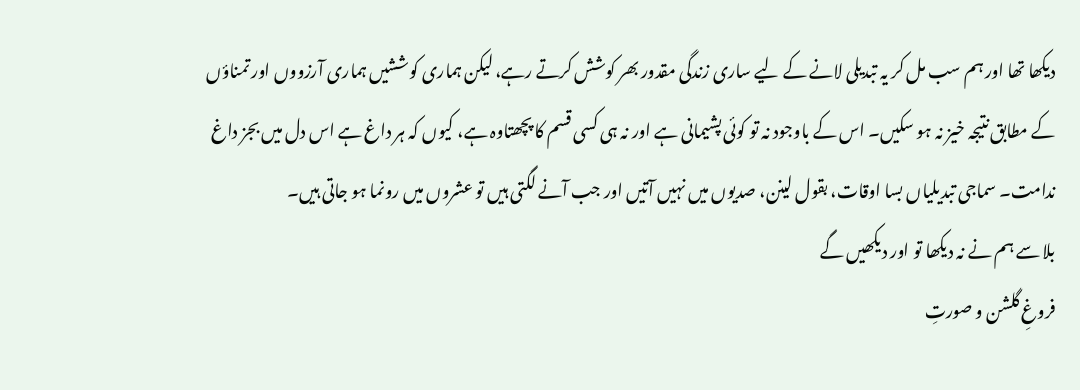دیکھا تھا اور ہم سب مل کر یہ تبدیلی لانے کے لیے ساری زندگی مقدور بھر کوشش کرتے رہے، لیکن ہماری کوششیں ہماری آرزووں اور تمناؤں کے مطابق نتیجہ خیز نہ ہو سکیں۔ اس کے باوجود نہ تو کوئی پشیمانی ہے اور نہ ہی کسی قسم کا پچھتاوہ ہے، کیوں کہ ہر داغ ہے اس دل میں بجز داغ ندامت۔ سماجی تبدیلیاں بسا اوقات، بقول لینن، صدیوں میں نہیں آتیں اور جب آنے لگتی ہیں تو عشروں میں رونما ہو جاتی ہیں۔
بلا سے ہم نے نہ دیکھا تو اور دیکھیں گے
فروغِ گلشن و صورتِ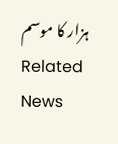ہزار کا موسم
Related News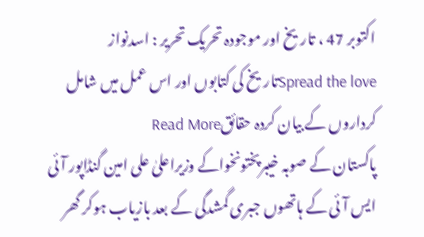اکتوبر 47 ، تاریخ اور موجودہ تحریک تحریر : اسدنواز
Spread the loveتاریخ کی کتابوں اور اس عمل میں شامل کرداروں کے بیان کردہ حقائقRead More
پاکستان کے صوبہ خیبرپختونخواکے وزیراعلیٰ علی امین گنڈاپور آئی ایس آئی کے ہاتھوں جبری گمشدگی کے بعد بازیاب ہوکر گھر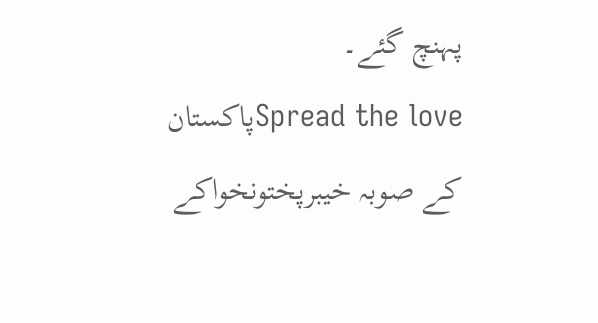پہنچ گئے۔
Spread the loveپاکستان کے صوبہ خیبرپختونخواکے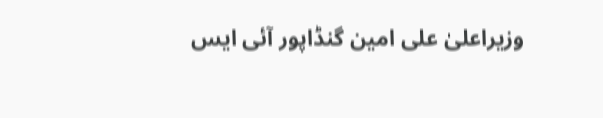وزیراعلیٰ علی امین گنڈاپور آئی ایس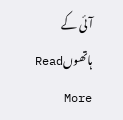آئی کے ہاتھوںRead More